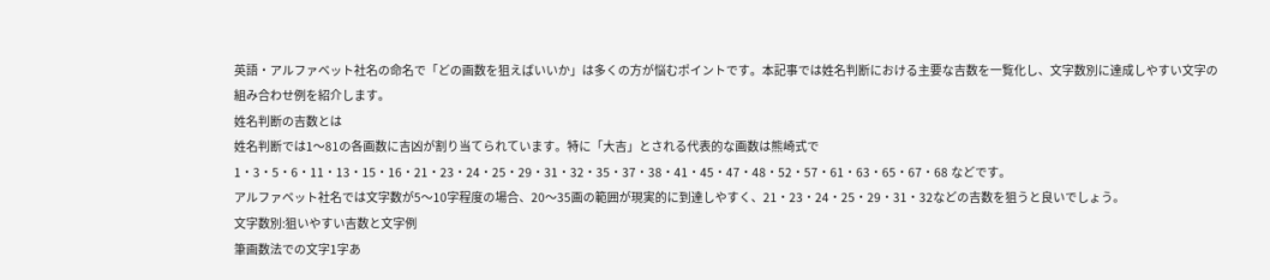英語・アルファベット社名の命名で「どの画数を狙えばいいか」は多くの方が悩むポイントです。本記事では姓名判断における主要な吉数を一覧化し、文字数別に達成しやすい文字の組み合わせ例を紹介します。
姓名判断の吉数とは
姓名判断では1〜81の各画数に吉凶が割り当てられています。特に「大吉」とされる代表的な画数は熊崎式で 1・3・5・6・11・13・15・16・21・23・24・25・29・31・32・35・37・38・41・45・47・48・52・57・61・63・65・67・68 などです。
アルファベット社名では文字数が5〜10字程度の場合、20〜35画の範囲が現実的に到達しやすく、21・23・24・25・29・31・32などの吉数を狙うと良いでしょう。
文字数別:狙いやすい吉数と文字例
筆画数法での文字1字あ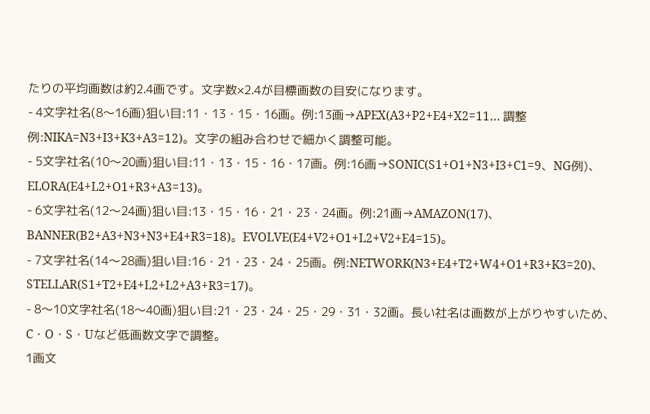たりの平均画数は約2.4画です。文字数×2.4が目標画数の目安になります。
- 4文字社名(8〜16画)狙い目:11・13・15・16画。例:13画→APEX(A3+P2+E4+X2=11… 調整例:NIKA=N3+I3+K3+A3=12)。文字の組み合わせで細かく調整可能。
- 5文字社名(10〜20画)狙い目:11・13・15・16・17画。例:16画→SONIC(S1+O1+N3+I3+C1=9、NG例)、ELORA(E4+L2+O1+R3+A3=13)。
- 6文字社名(12〜24画)狙い目:13・15・16・21・23・24画。例:21画→AMAZON(17)、BANNER(B2+A3+N3+N3+E4+R3=18)。EVOLVE(E4+V2+O1+L2+V2+E4=15)。
- 7文字社名(14〜28画)狙い目:16・21・23・24・25画。例:NETWORK(N3+E4+T2+W4+O1+R3+K3=20)、STELLAR(S1+T2+E4+L2+L2+A3+R3=17)。
- 8〜10文字社名(18〜40画)狙い目:21・23・24・25・29・31・32画。長い社名は画数が上がりやすいため、C・O・S・Uなど低画数文字で調整。
1画文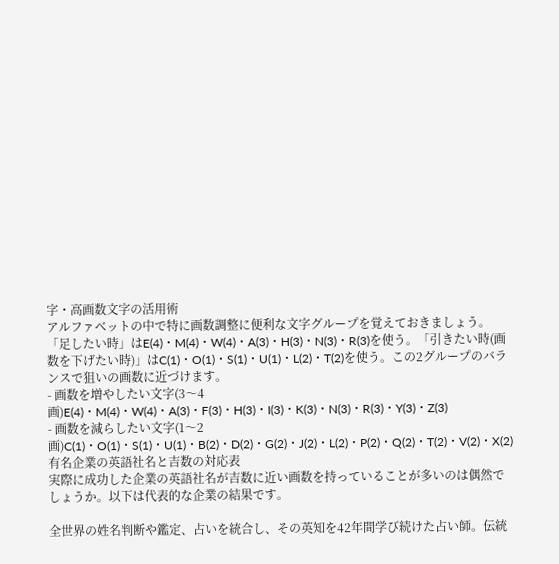字・高画数文字の活用術
アルファベットの中で特に画数調整に便利な文字グループを覚えておきましょう。
「足したい時」はE(4)・M(4)・W(4)・A(3)・H(3)・N(3)・R(3)を使う。「引きたい時(画数を下げたい時)」はC(1)・O(1)・S(1)・U(1)・L(2)・T(2)を使う。この2グループのバランスで狙いの画数に近づけます。
- 画数を増やしたい文字(3〜4画)E(4)・M(4)・W(4)・A(3)・F(3)・H(3)・I(3)・K(3)・N(3)・R(3)・Y(3)・Z(3)
- 画数を減らしたい文字(1〜2画)C(1)・O(1)・S(1)・U(1)・B(2)・D(2)・G(2)・J(2)・L(2)・P(2)・Q(2)・T(2)・V(2)・X(2)
有名企業の英語社名と吉数の対応表
実際に成功した企業の英語社名が吉数に近い画数を持っていることが多いのは偶然でしょうか。以下は代表的な企業の結果です。

全世界の姓名判断や鑑定、占いを統合し、その英知を42年間学び続けた占い師。伝統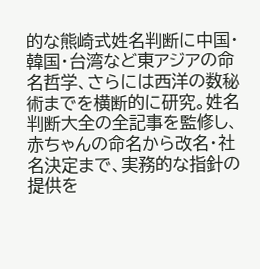的な熊崎式姓名判断に中国・韓国・台湾など東アジアの命名哲学、さらには西洋の数秘術までを横断的に研究。姓名判断大全の全記事を監修し、赤ちゃんの命名から改名・社名決定まで、実務的な指針の提供を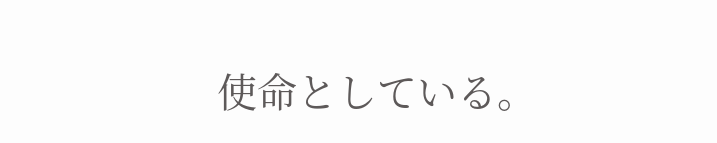使命としている。